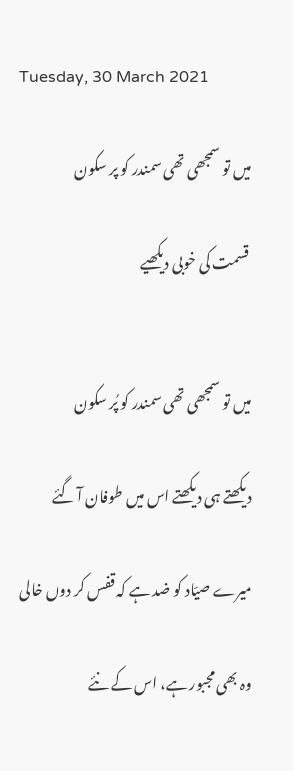Tuesday, 30 March 2021

میں تو سمجھی تھی سمندر کو پر سکون

 قسمت کی خوبی دیکھیے


میں تو سمجھی تھی سمندر کو پُر سکون

دیکھتے ہی دیکھتے اس میں طوفان آ گئے

میرے صیّاد کو ضد ہے کہ قفس کر دوں خالی

وہ بھی مجبور ہے، اس کے نئے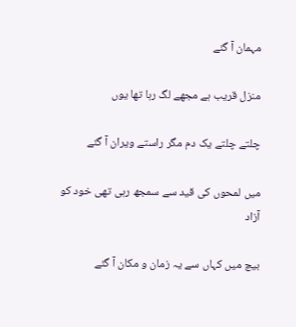مہمان آ گئے

منزل قریب ہے مجھے لگ رہا تھا یوں

چلتے چلتے یک دم مگر راستے ویران آ گئے

میں لمحوں کی قید سے سمجھ رہی تھی خود کو آزاد

بیچ میں کہاں سے یہ زمان و مکان آ گئے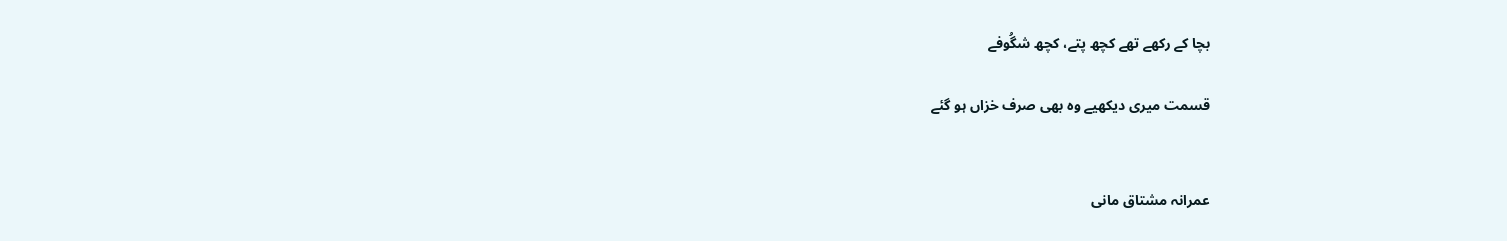بچا کے رکھے تھے کچھ پتے، کچھ شگُوفے

قسمت میری دیکھیے وہ بھی صرف خزاں ہو گئے


عمرانہ مشتاق مانی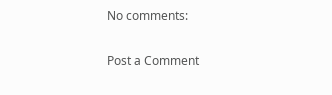No comments:

Post a Comment